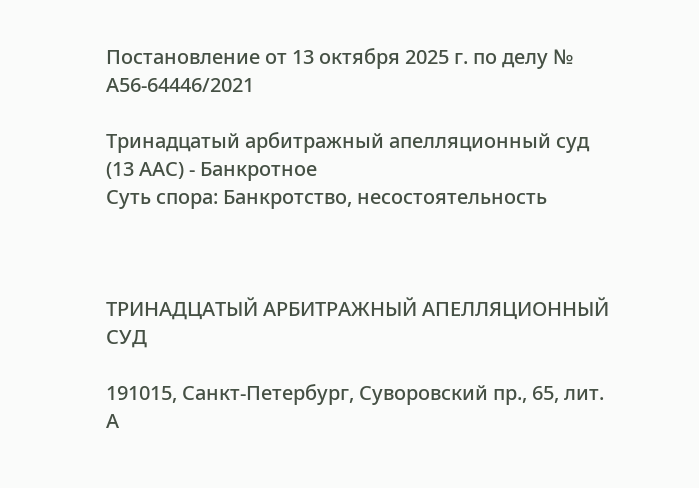Постановление от 13 октября 2025 г. по делу № А56-64446/2021

Тринадцатый арбитражный апелляционный суд (13 ААС) - Банкротное
Суть спора: Банкротство, несостоятельность



ТРИНАДЦАТЫЙ АРБИТРАЖНЫЙ АПЕЛЛЯЦИОННЫЙ СУД

191015, Санкт-Петербург, Суворовский пр., 65, лит. А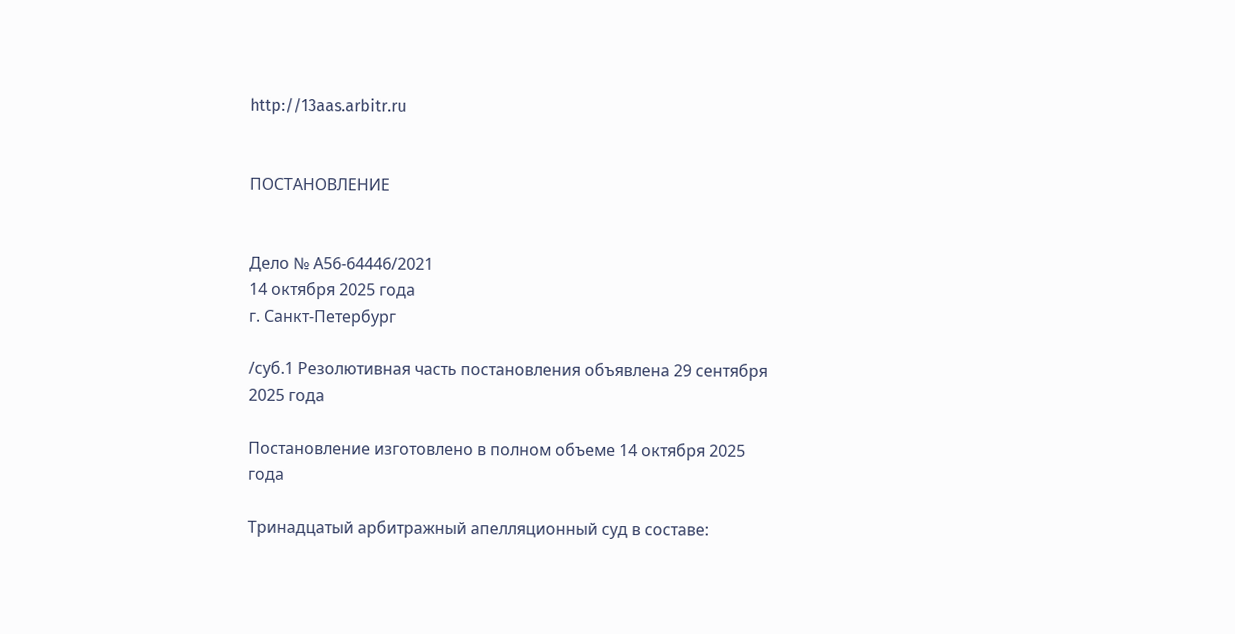http://13aas.arbitr.ru


ПОСТАНОВЛЕНИЕ


Дело № А56-64446/2021
14 октября 2025 года
г. Санкт-Петербург

/суб.1 Резолютивная часть постановления объявлена 29 сентября 2025 года

Постановление изготовлено в полном объеме 14 октября 2025 года

Тринадцатый арбитражный апелляционный суд в составе: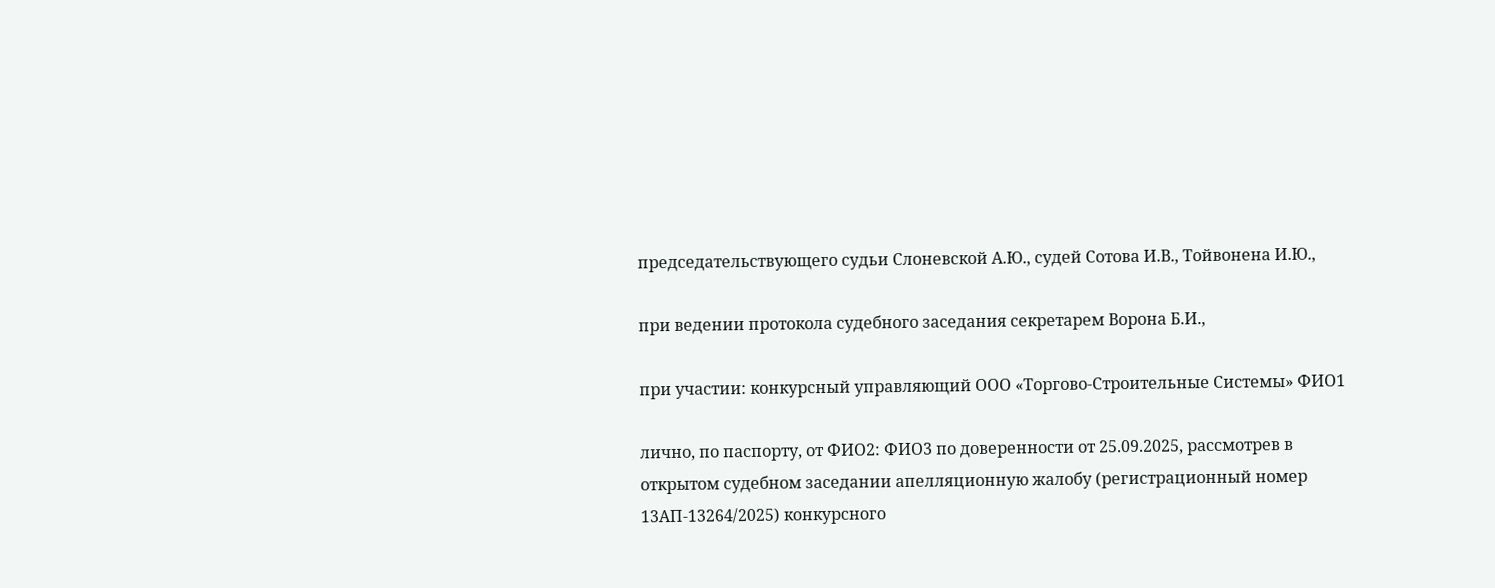председательствующего судьи Слоневской А.Ю., судей Сотова И.В., Тойвонена И.Ю.,

при ведении протокола судебного заседания секретарем Ворона Б.И.,

при участии: конкурсный управляющий ООО «Торгово-Строительные Системы» ФИО1

лично, по паспорту, от ФИО2: ФИО3 по доверенности от 25.09.2025, рассмотрев в открытом судебном заседании апелляционную жалобу (регистрационный номер 13АП-13264/2025) конкурсного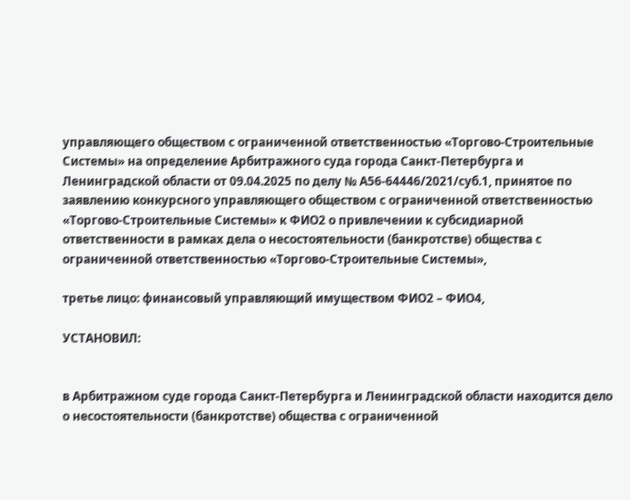управляющего обществом с ограниченной ответственностью «Торгово-Строительные Системы» на определение Арбитражного суда города Санкт-Петербурга и Ленинградской области от 09.04.2025 по делу № А56-64446/2021/суб.1, принятое по заявлению конкурсного управляющего обществом с ограниченной ответственностью «Торгово-Строительные Системы» к ФИО2 о привлечении к субсидиарной ответственности в рамках дела о несостоятельности (банкротстве) общества с ограниченной ответственностью «Торгово-Строительные Системы»,

третье лицо: финансовый управляющий имуществом ФИО2 – ФИО4,

УСТАНОВИЛ:


в Арбитражном суде города Санкт-Петербурга и Ленинградской области находится дело о несостоятельности (банкротстве) общества с ограниченной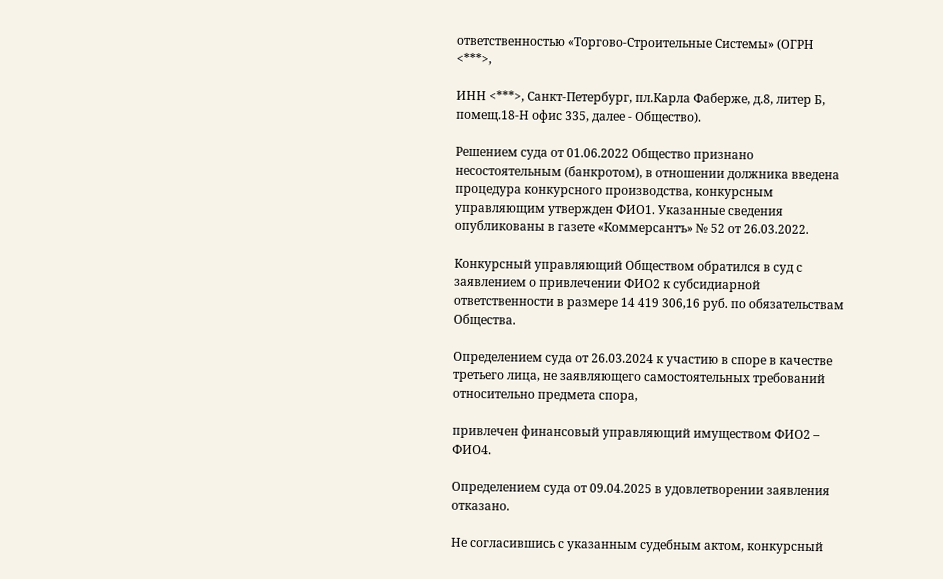ответственностью «Торгово-Строительные Системы» (ОГРН <***>,

ИНН <***>, Санкт-Петербург, пл.Карла Фаберже, д.8, литер Б, помещ.18-Н офис 335, далее - Общество).

Решением суда от 01.06.2022 Общество признано несостоятельным (банкротом), в отношении должника введена процедура конкурсного производства, конкурсным управляющим утвержден ФИО1. Указанные сведения опубликованы в газете «Коммерсантъ» № 52 от 26.03.2022.

Конкурсный управляющий Обществом обратился в суд с заявлением о привлечении ФИО2 к субсидиарной ответственности в размере 14 419 306,16 руб. по обязательствам Общества.

Определением суда от 26.03.2024 к участию в споре в качестве третьего лица, не заявляющего самостоятельных требований относительно предмета спора,

привлечен финансовый управляющий имуществом ФИО2 – ФИО4.

Определением суда от 09.04.2025 в удовлетворении заявления отказано.

Не согласившись с указанным судебным актом, конкурсный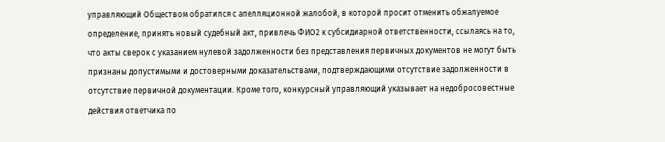управляющий Обществом обратился с апелляционной жалобой, в которой просит отменить обжалуемое определение, принять новый судебный акт, привлечь ФИО2 к субсидиарной ответственности, ссылаясь на то, что акты сверок с указанием нулевой задолженности без представления первичных документов не могут быть признаны допустимыми и достоверными доказательствами, подтверждающими отсутствие задолженности в отсутствие первичной документации. Кроме того, конкурсный управляющий указывает на недобросовестные действия ответчика по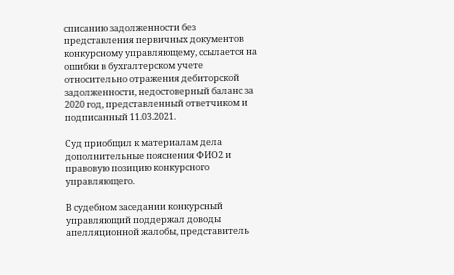списанию задолженности без представления первичных документов конкурсному управляющему, ссылается на ошибки в бухгалтерском учете относительно отражения дебиторской задолженности, недостоверный баланс за 2020 год, представленный ответчиком и подписанный 11.03.2021.

Суд приобщил к материалам дела дополнительные пояснения ФИО2 и правовую позицию конкурсного управляющего.

В судебном заседании конкурсный управляющий поддержал доводы апелляционной жалобы, представитель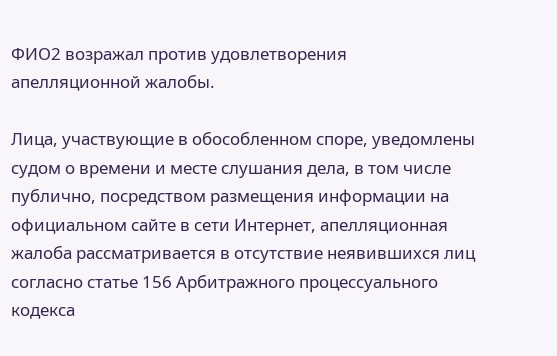ФИО2 возражал против удовлетворения апелляционной жалобы.

Лица, участвующие в обособленном споре, уведомлены судом о времени и месте слушания дела, в том числе публично, посредством размещения информации на официальном сайте в сети Интернет, апелляционная жалоба рассматривается в отсутствие неявившихся лиц согласно статье 156 Арбитражного процессуального кодекса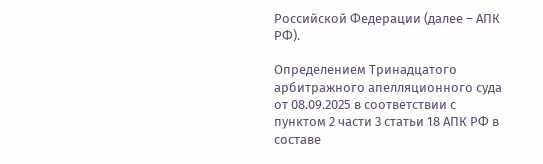Российской Федерации (далее – АПК РФ).

Определением Тринадцатого арбитражного апелляционного суда от 08.09.2025 в соответствии с пунктом 2 части 3 статьи 18 АПК РФ в составе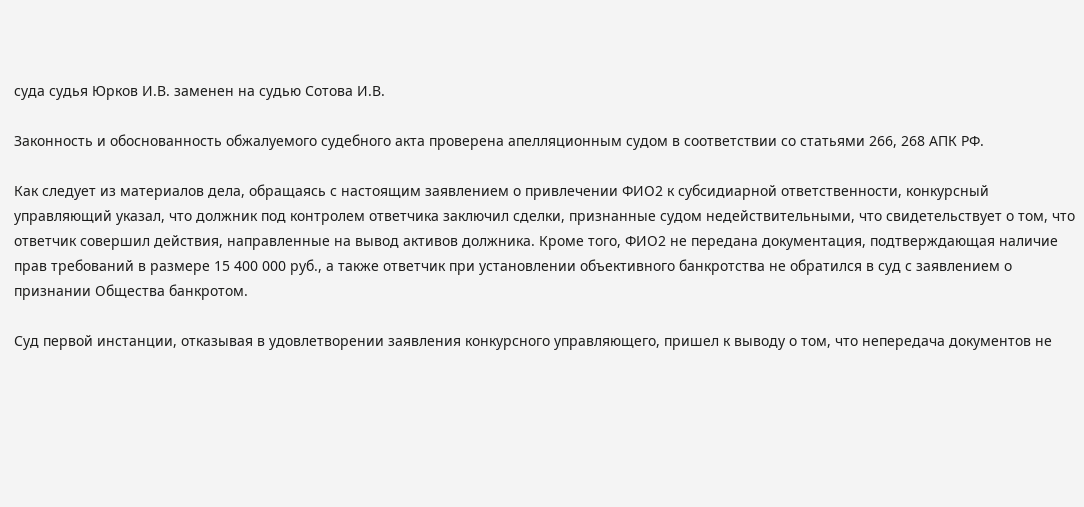суда судья Юрков И.В. заменен на судью Сотова И.В.

Законность и обоснованность обжалуемого судебного акта проверена апелляционным судом в соответствии со статьями 266, 268 АПК РФ.

Как следует из материалов дела, обращаясь с настоящим заявлением о привлечении ФИО2 к субсидиарной ответственности, конкурсный управляющий указал, что должник под контролем ответчика заключил сделки, признанные судом недействительными, что свидетельствует о том, что ответчик совершил действия, направленные на вывод активов должника. Кроме того, ФИО2 не передана документация, подтверждающая наличие прав требований в размере 15 400 000 руб., а также ответчик при установлении объективного банкротства не обратился в суд с заявлением о признании Общества банкротом.

Суд первой инстанции, отказывая в удовлетворении заявления конкурсного управляющего, пришел к выводу о том, что непередача документов не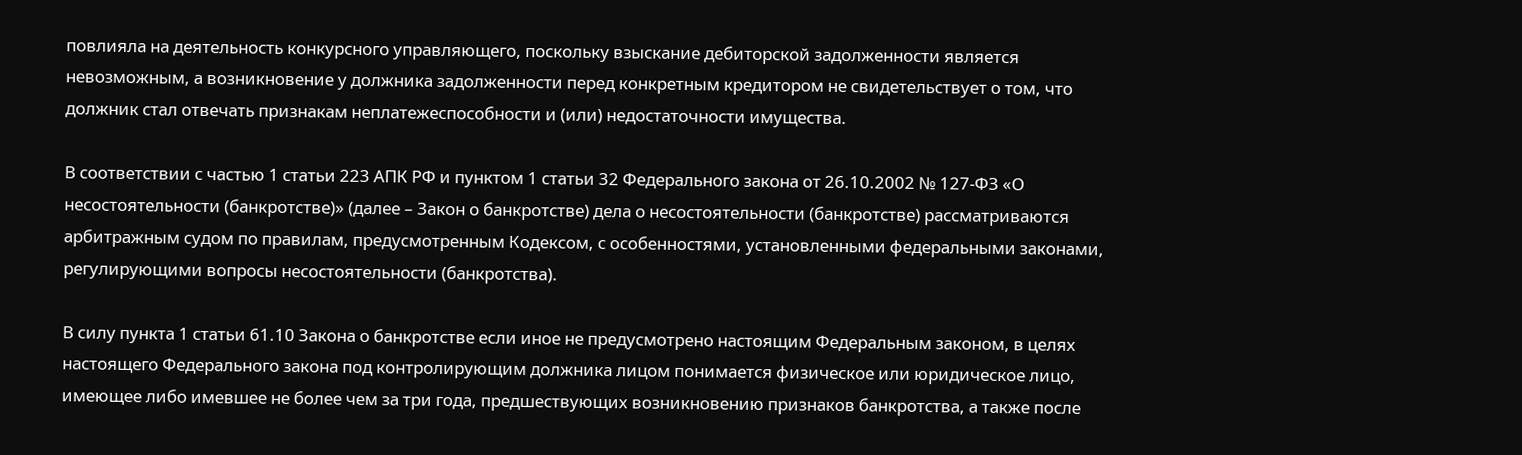повлияла на деятельность конкурсного управляющего, поскольку взыскание дебиторской задолженности является невозможным, а возникновение у должника задолженности перед конкретным кредитором не свидетельствует о том, что должник стал отвечать признакам неплатежеспособности и (или) недостаточности имущества.

В соответствии с частью 1 статьи 223 АПК РФ и пунктом 1 статьи 32 Федерального закона от 26.10.2002 № 127-ФЗ «О несостоятельности (банкротстве)» (далее – Закон о банкротстве) дела о несостоятельности (банкротстве) рассматриваются арбитражным судом по правилам, предусмотренным Кодексом, с особенностями, установленными федеральными законами, регулирующими вопросы несостоятельности (банкротства).

В силу пункта 1 статьи 61.10 Закона о банкротстве если иное не предусмотрено настоящим Федеральным законом, в целях настоящего Федерального закона под контролирующим должника лицом понимается физическое или юридическое лицо, имеющее либо имевшее не более чем за три года, предшествующих возникновению признаков банкротства, а также после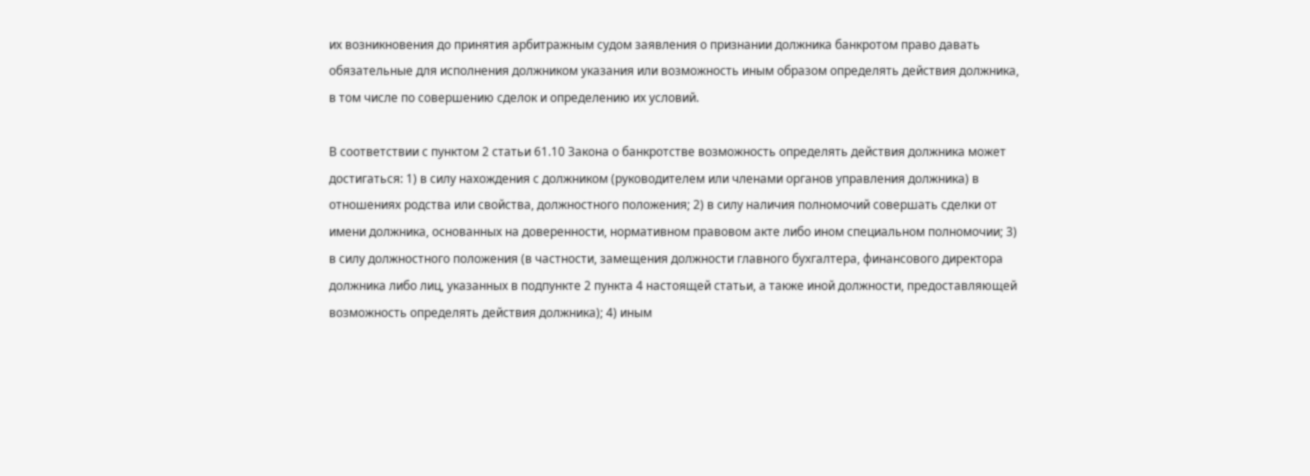их возникновения до принятия арбитражным судом заявления о признании должника банкротом право давать обязательные для исполнения должником указания или возможность иным образом определять действия должника, в том числе по совершению сделок и определению их условий.

В соответствии с пунктом 2 статьи 61.10 Закона о банкротстве возможность определять действия должника может достигаться: 1) в силу нахождения с должником (руководителем или членами органов управления должника) в отношениях родства или свойства, должностного положения; 2) в силу наличия полномочий совершать сделки от имени должника, основанных на доверенности, нормативном правовом акте либо ином специальном полномочии; 3) в силу должностного положения (в частности, замещения должности главного бухгалтера, финансового директора должника либо лиц, указанных в подпункте 2 пункта 4 настоящей статьи, а также иной должности, предоставляющей возможность определять действия должника); 4) иным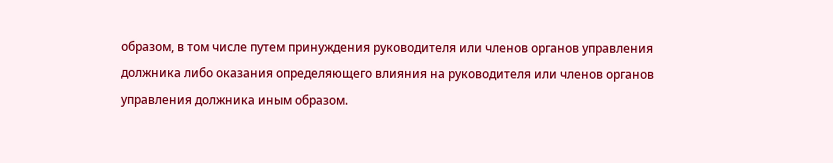образом, в том числе путем принуждения руководителя или членов органов управления должника либо оказания определяющего влияния на руководителя или членов органов управления должника иным образом.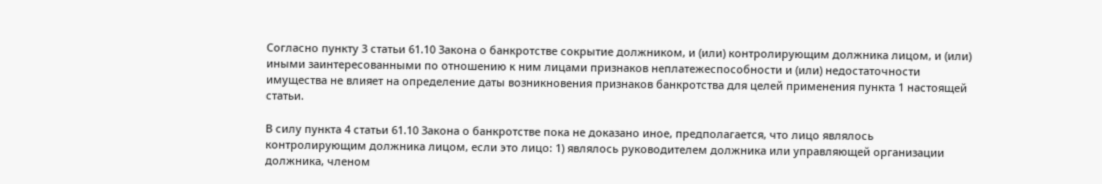Согласно пункту 3 статьи 61.10 Закона о банкротстве сокрытие должником, и (или) контролирующим должника лицом, и (или) иными заинтересованными по отношению к ним лицами признаков неплатежеспособности и (или) недостаточности имущества не влияет на определение даты возникновения признаков банкротства для целей применения пункта 1 настоящей статьи.

В силу пункта 4 статьи 61.10 Закона о банкротстве пока не доказано иное, предполагается, что лицо являлось контролирующим должника лицом, если это лицо: 1) являлось руководителем должника или управляющей организации должника, членом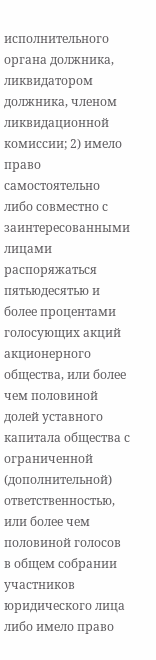исполнительного органа должника, ликвидатором должника, членом ликвидационной комиссии; 2) имело право самостоятельно либо совместно с заинтересованными лицами распоряжаться пятьюдесятью и более процентами голосующих акций акционерного общества, или более чем половиной долей уставного капитала общества с ограниченной (дополнительной) ответственностью, или более чем половиной голосов в общем собрании участников юридического лица либо имело право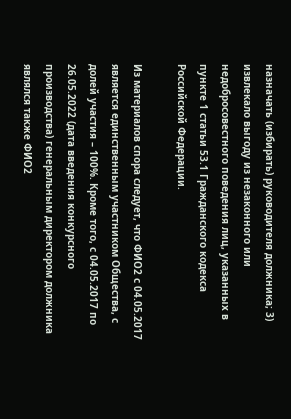назначать (избирать) руководителя должника; 3) извлекало выгоду из незаконного или недобросовестного поведения лиц, указанных в пункте 1 статьи 53.1 Гражданского кодекса Российской Федерации.

Из материалов спора следует, что ФИО2 с 04.05.2017 является единственным участником Общества, с долей участия – 100%. Кроме того, с 04.05.2017 по 26.05.2022 (дата введения конкурсного производства) генеральным директором должника являлся также ФИО2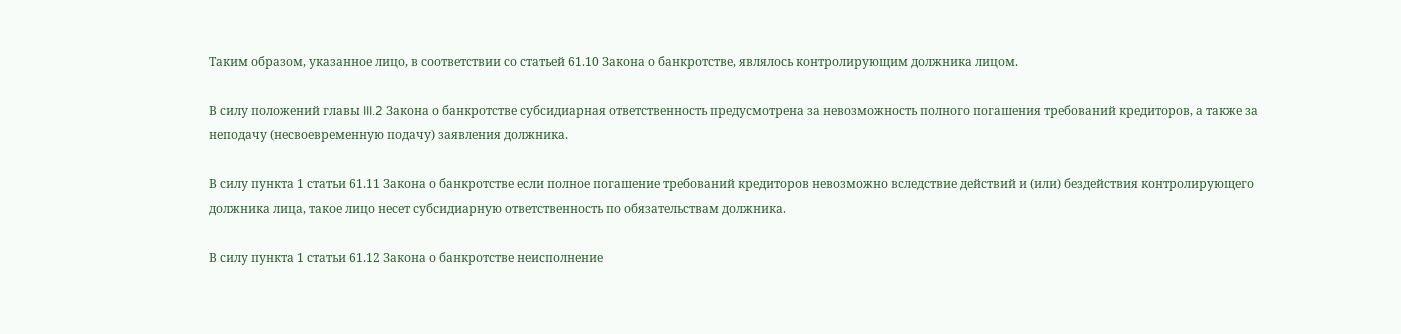Таким образом, указанное лицо, в соответствии со статьей 61.10 Закона о банкротстве, являлось контролирующим должника лицом.

В силу положений главы III.2 Закона о банкротстве субсидиарная ответственность предусмотрена за невозможность полного погашения требований кредиторов, а также за неподачу (несвоевременную подачу) заявления должника.

В силу пункта 1 статьи 61.11 Закона о банкротстве если полное погашение требований кредиторов невозможно вследствие действий и (или) бездействия контролирующего должника лица, такое лицо несет субсидиарную ответственность по обязательствам должника.

В силу пункта 1 статьи 61.12 Закона о банкротстве неисполнение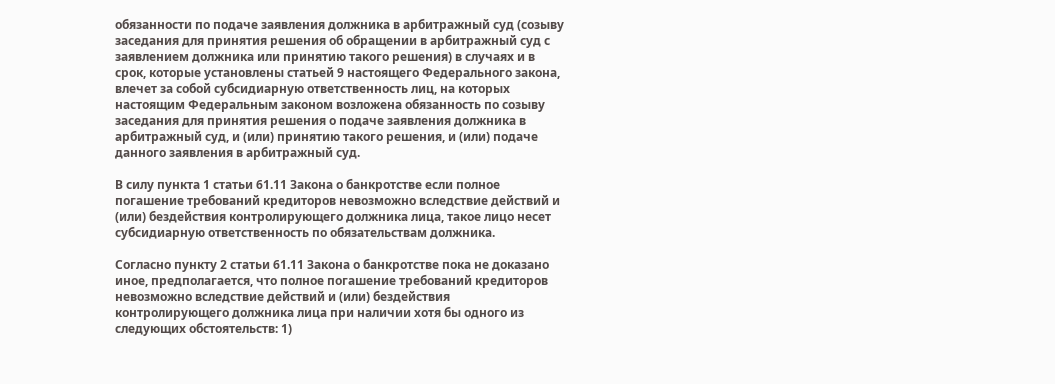обязанности по подаче заявления должника в арбитражный суд (созыву заседания для принятия решения об обращении в арбитражный суд с заявлением должника или принятию такого решения) в случаях и в срок, которые установлены статьей 9 настоящего Федерального закона, влечет за собой субсидиарную ответственность лиц, на которых настоящим Федеральным законом возложена обязанность по созыву заседания для принятия решения о подаче заявления должника в арбитражный суд, и (или) принятию такого решения, и (или) подаче данного заявления в арбитражный суд.

В силу пункта 1 статьи 61.11 Закона о банкротстве если полное погашение требований кредиторов невозможно вследствие действий и (или) бездействия контролирующего должника лица, такое лицо несет субсидиарную ответственность по обязательствам должника.

Согласно пункту 2 статьи 61.11 Закона о банкротстве пока не доказано иное, предполагается, что полное погашение требований кредиторов невозможно вследствие действий и (или) бездействия контролирующего должника лица при наличии хотя бы одного из следующих обстоятельств: 1)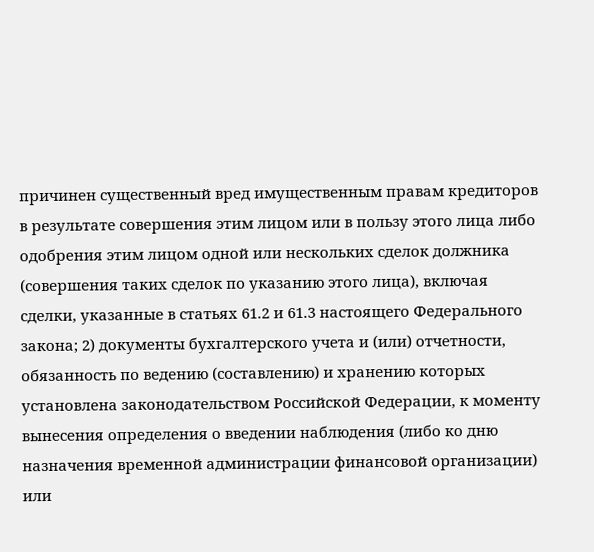причинен существенный вред имущественным правам кредиторов в результате совершения этим лицом или в пользу этого лица либо одобрения этим лицом одной или нескольких сделок должника (совершения таких сделок по указанию этого лица), включая сделки, указанные в статьях 61.2 и 61.3 настоящего Федерального закона; 2) документы бухгалтерского учета и (или) отчетности, обязанность по ведению (составлению) и хранению которых установлена законодательством Российской Федерации, к моменту вынесения определения о введении наблюдения (либо ко дню назначения временной администрации финансовой организации) или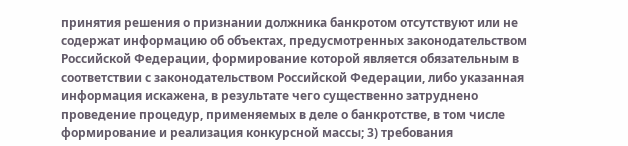принятия решения о признании должника банкротом отсутствуют или не содержат информацию об объектах, предусмотренных законодательством Российской Федерации, формирование которой является обязательным в соответствии с законодательством Российской Федерации, либо указанная информация искажена, в результате чего существенно затруднено проведение процедур, применяемых в деле о банкротстве, в том числе формирование и реализация конкурсной массы; 3) требования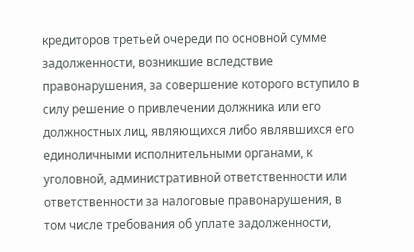кредиторов третьей очереди по основной сумме задолженности, возникшие вследствие правонарушения, за совершение которого вступило в силу решение о привлечении должника или его должностных лиц, являющихся либо являвшихся его единоличными исполнительными органами, к уголовной, административной ответственности или ответственности за налоговые правонарушения, в том числе требования об уплате задолженности,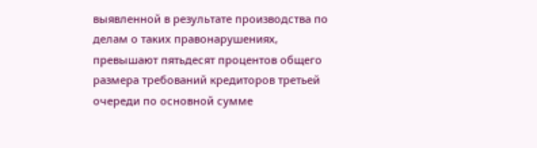выявленной в результате производства по делам о таких правонарушениях, превышают пятьдесят процентов общего размера требований кредиторов третьей очереди по основной сумме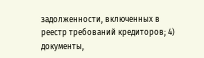задолженности, включенных в реестр требований кредиторов; 4) документы,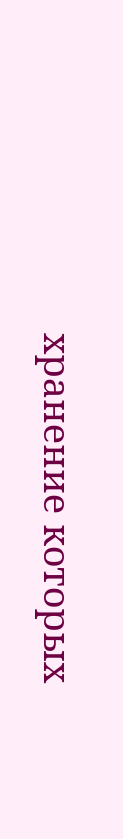хранение которых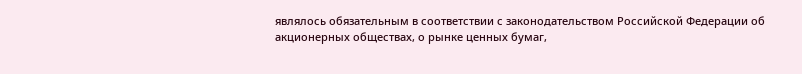являлось обязательным в соответствии с законодательством Российской Федерации об акционерных обществах, о рынке ценных бумаг,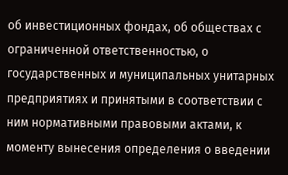об инвестиционных фондах, об обществах с ограниченной ответственностью, о государственных и муниципальных унитарных предприятиях и принятыми в соответствии с ним нормативными правовыми актами, к моменту вынесения определения о введении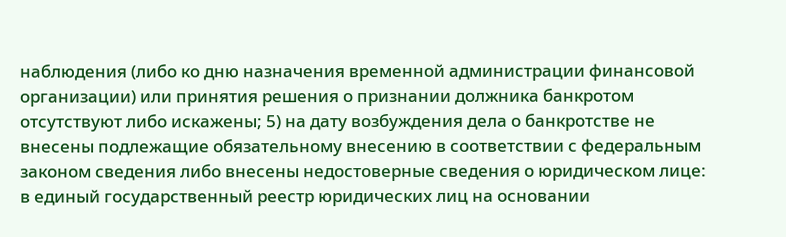наблюдения (либо ко дню назначения временной администрации финансовой организации) или принятия решения о признании должника банкротом отсутствуют либо искажены; 5) на дату возбуждения дела о банкротстве не внесены подлежащие обязательному внесению в соответствии с федеральным законом сведения либо внесены недостоверные сведения о юридическом лице: в единый государственный реестр юридических лиц на основании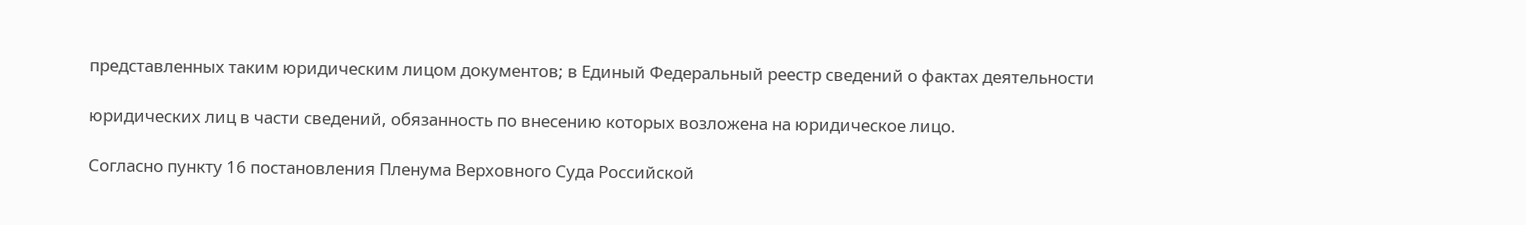представленных таким юридическим лицом документов; в Единый Федеральный реестр сведений о фактах деятельности

юридических лиц в части сведений, обязанность по внесению которых возложена на юридическое лицо.

Согласно пункту 16 постановления Пленума Верховного Суда Российской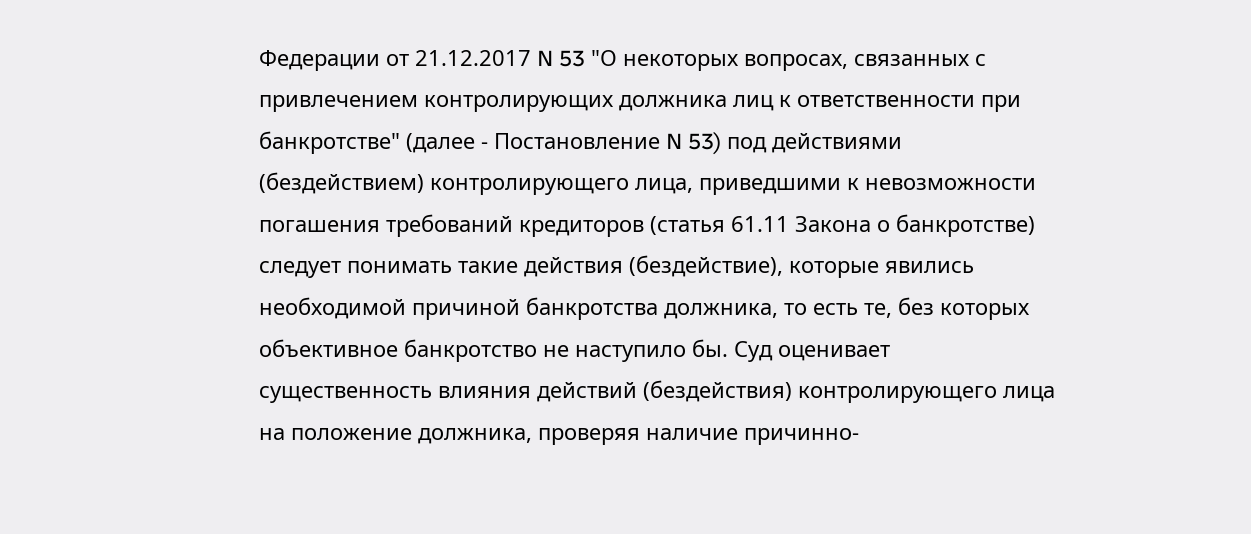Федерации от 21.12.2017 N 53 "О некоторых вопросах, связанных с привлечением контролирующих должника лиц к ответственности при банкротстве" (далее - Постановление N 53) под действиями (бездействием) контролирующего лица, приведшими к невозможности погашения требований кредиторов (статья 61.11 Закона о банкротстве) следует понимать такие действия (бездействие), которые явились необходимой причиной банкротства должника, то есть те, без которых объективное банкротство не наступило бы. Суд оценивает существенность влияния действий (бездействия) контролирующего лица на положение должника, проверяя наличие причинно-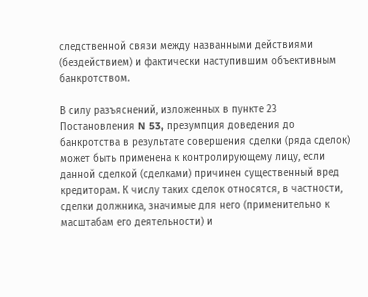следственной связи между названными действиями (бездействием) и фактически наступившим объективным банкротством.

В силу разъяснений, изложенных в пункте 23 Постановления N 53, презумпция доведения до банкротства в результате совершения сделки (ряда сделок) может быть применена к контролирующему лицу, если данной сделкой (сделками) причинен существенный вред кредиторам. К числу таких сделок относятся, в частности, сделки должника, значимые для него (применительно к масштабам его деятельности) и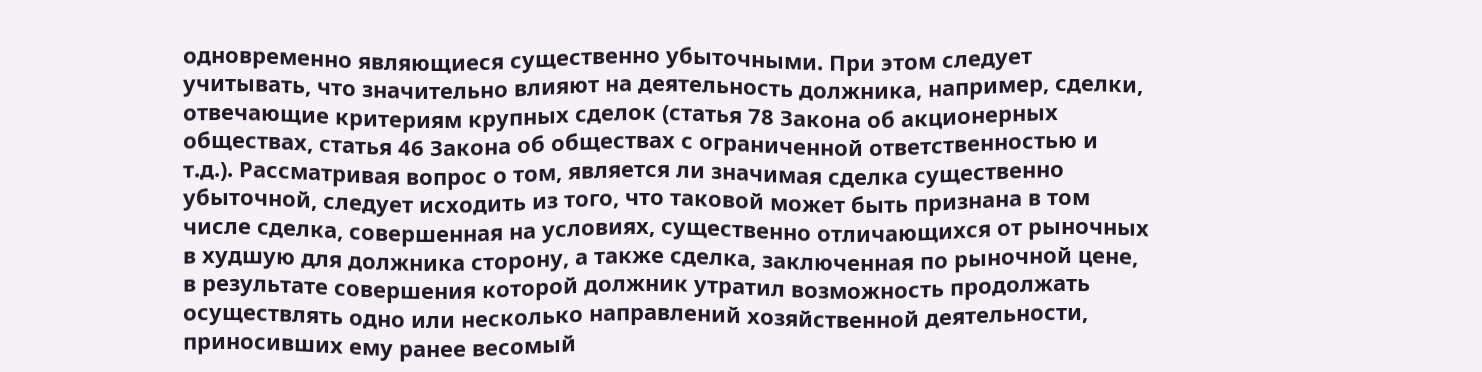одновременно являющиеся существенно убыточными. При этом следует учитывать, что значительно влияют на деятельность должника, например, сделки, отвечающие критериям крупных сделок (статья 78 Закона об акционерных обществах, статья 46 Закона об обществах с ограниченной ответственностью и т.д.). Рассматривая вопрос о том, является ли значимая сделка существенно убыточной, следует исходить из того, что таковой может быть признана в том числе сделка, совершенная на условиях, существенно отличающихся от рыночных в худшую для должника сторону, а также сделка, заключенная по рыночной цене, в результате совершения которой должник утратил возможность продолжать осуществлять одно или несколько направлений хозяйственной деятельности, приносивших ему ранее весомый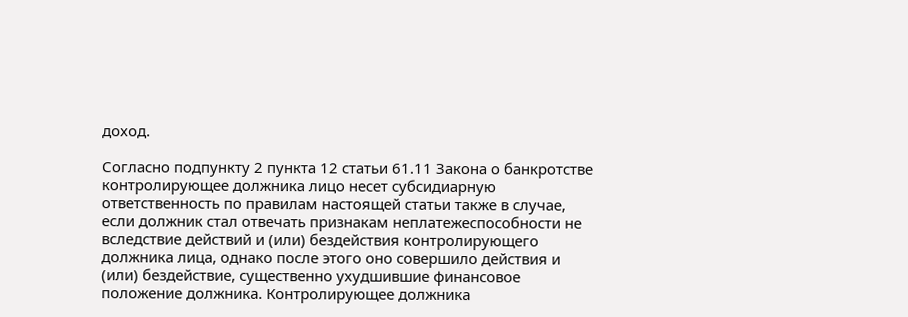доход.

Согласно подпункту 2 пункта 12 статьи 61.11 Закона о банкротстве контролирующее должника лицо несет субсидиарную ответственность по правилам настоящей статьи также в случае, если должник стал отвечать признакам неплатежеспособности не вследствие действий и (или) бездействия контролирующего должника лица, однако после этого оно совершило действия и (или) бездействие, существенно ухудшившие финансовое положение должника. Контролирующее должника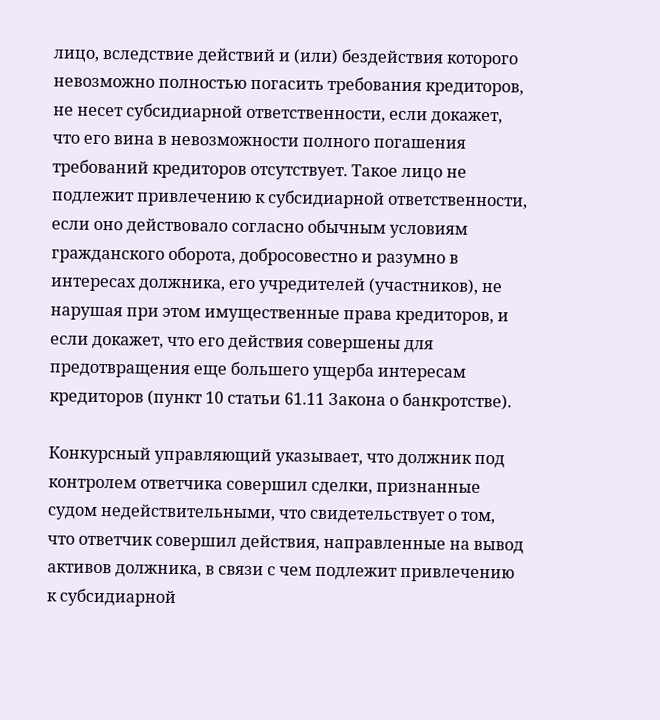лицо, вследствие действий и (или) бездействия которого невозможно полностью погасить требования кредиторов, не несет субсидиарной ответственности, если докажет, что его вина в невозможности полного погашения требований кредиторов отсутствует. Такое лицо не подлежит привлечению к субсидиарной ответственности, если оно действовало согласно обычным условиям гражданского оборота, добросовестно и разумно в интересах должника, его учредителей (участников), не нарушая при этом имущественные права кредиторов, и если докажет, что его действия совершены для предотвращения еще большего ущерба интересам кредиторов (пункт 10 статьи 61.11 Закона о банкротстве).

Конкурсный управляющий указывает, что должник под контролем ответчика совершил сделки, признанные судом недействительными, что свидетельствует о том, что ответчик совершил действия, направленные на вывод активов должника, в связи с чем подлежит привлечению к субсидиарной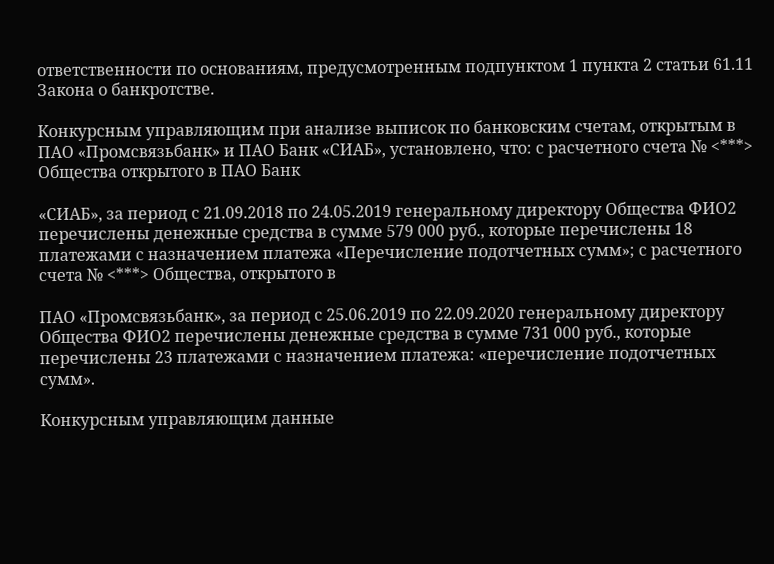ответственности по основаниям, предусмотренным подпунктом 1 пункта 2 статьи 61.11 Закона о банкротстве.

Конкурсным управляющим при анализе выписок по банковским счетам, открытым в ПАО «Промсвязьбанк» и ПАО Банк «СИАБ», установлено, что: с расчетного счета № <***> Общества открытого в ПАО Банк

«СИАБ», за период с 21.09.2018 по 24.05.2019 генеральному директору Общества ФИО2 перечислены денежные средства в сумме 579 000 руб., которые перечислены 18 платежами с назначением платежа «Перечисление подотчетных сумм»; с расчетного счета № <***> Общества, открытого в

ПАО «Промсвязьбанк», за период с 25.06.2019 по 22.09.2020 генеральному директору Общества ФИО2 перечислены денежные средства в сумме 731 000 руб., которые перечислены 23 платежами с назначением платежа: «перечисление подотчетных сумм».

Конкурсным управляющим данные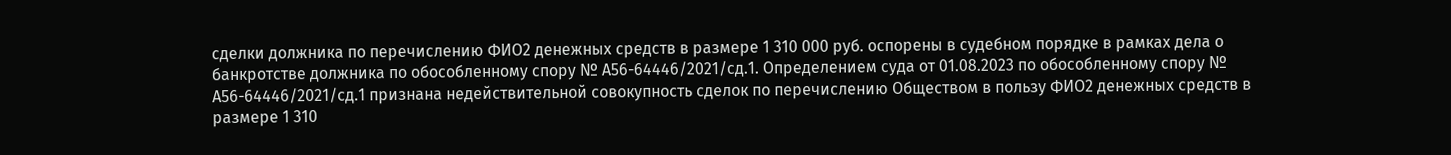сделки должника по перечислению ФИО2 денежных средств в размере 1 310 000 руб. оспорены в судебном порядке в рамках дела о банкротстве должника по обособленному спору № А56-64446/2021/сд.1. Определением суда от 01.08.2023 по обособленному спору № А56-64446/2021/сд.1 признана недействительной совокупность сделок по перечислению Обществом в пользу ФИО2 денежных средств в размере 1 310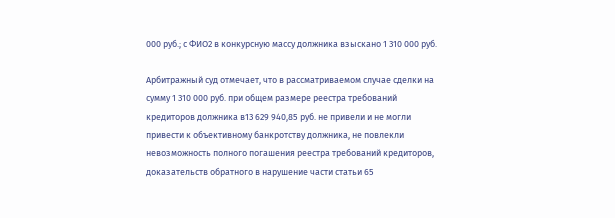000 руб.; с ФИО2 в конкурсную массу должника взыскано 1 310 000 руб.

Арбитражный суд отмечает, что в рассматриваемом случае сделки на сумму 1 310 000 руб. при общем размере реестра требований кредиторов должника в13 629 940,85 руб. не привели и не могли привести к объективному банкротству должника, не повлекли невозможность полного погашения реестра требований кредиторов, доказательств обратного в нарушение части статьи 65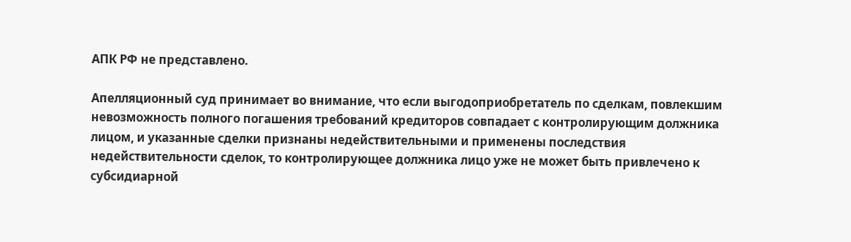АПК РФ не представлено.

Апелляционный суд принимает во внимание, что если выгодоприобретатель по сделкам, повлекшим невозможность полного погашения требований кредиторов совпадает с контролирующим должника лицом, и указанные сделки признаны недействительными и применены последствия недействительности сделок, то контролирующее должника лицо уже не может быть привлечено к субсидиарной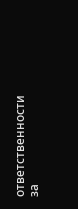ответственности за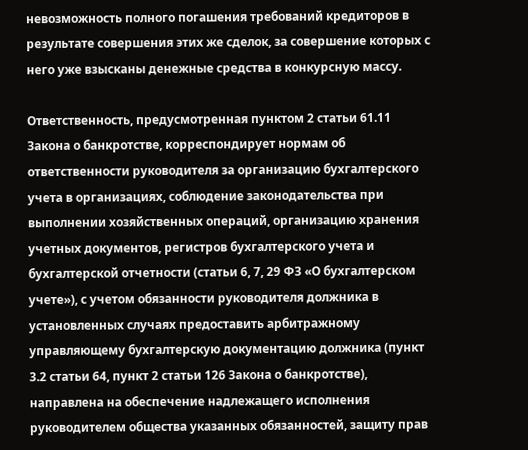невозможность полного погашения требований кредиторов в результате совершения этих же сделок, за совершение которых с него уже взысканы денежные средства в конкурсную массу.

Ответственность, предусмотренная пунктом 2 статьи 61.11 Закона о банкротстве, корреспондирует нормам об ответственности руководителя за организацию бухгалтерского учета в организациях, соблюдение законодательства при выполнении хозяйственных операций, организацию хранения учетных документов, регистров бухгалтерского учета и бухгалтерской отчетности (статьи 6, 7, 29 ФЗ «О бухгалтерском учете»), с учетом обязанности руководителя должника в установленных случаях предоставить арбитражному управляющему бухгалтерскую документацию должника (пункт 3.2 статьи 64, пункт 2 статьи 126 Закона о банкротстве), направлена на обеспечение надлежащего исполнения руководителем общества указанных обязанностей, защиту прав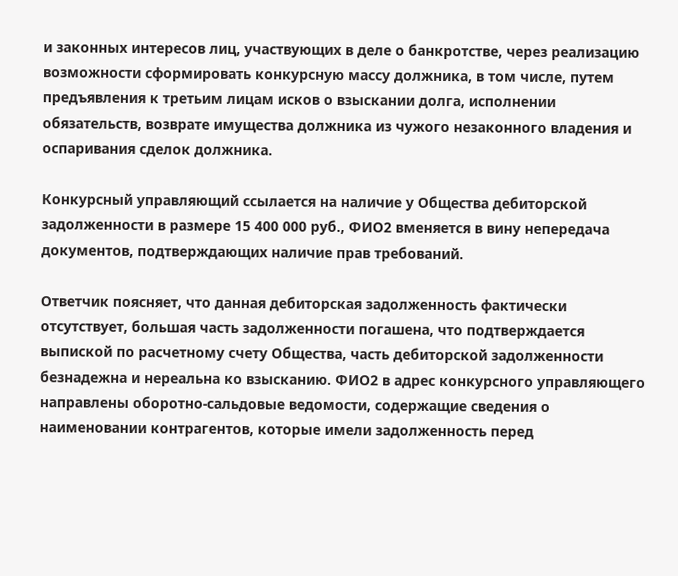и законных интересов лиц, участвующих в деле о банкротстве, через реализацию возможности сформировать конкурсную массу должника, в том числе, путем предъявления к третьим лицам исков о взыскании долга, исполнении обязательств, возврате имущества должника из чужого незаконного владения и оспаривания сделок должника.

Конкурсный управляющий ссылается на наличие у Общества дебиторской задолженности в размере 15 400 000 руб., ФИО2 вменяется в вину непередача документов, подтверждающих наличие прав требований.

Ответчик поясняет, что данная дебиторская задолженность фактически отсутствует, большая часть задолженности погашена, что подтверждается выпиской по расчетному счету Общества, часть дебиторской задолженности безнадежна и нереальна ко взысканию. ФИО2 в адрес конкурсного управляющего направлены оборотно-сальдовые ведомости, содержащие сведения о наименовании контрагентов, которые имели задолженность перед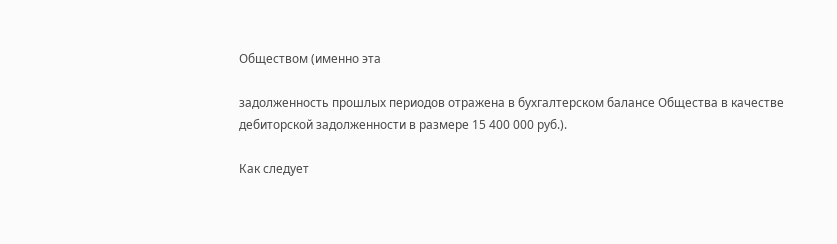Обществом (именно эта

задолженность прошлых периодов отражена в бухгалтерском балансе Общества в качестве дебиторской задолженности в размере 15 400 000 руб.).

Как следует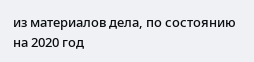из материалов дела, по состоянию на 2020 год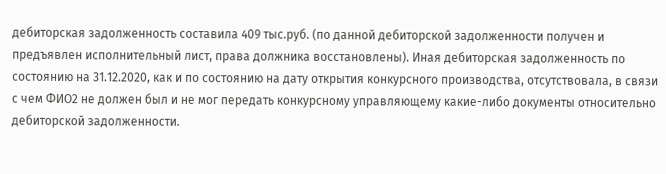дебиторская задолженность составила 409 тыс.руб. (по данной дебиторской задолженности получен и предъявлен исполнительный лист, права должника восстановлены). Иная дебиторская задолженность по состоянию на 31.12.2020, как и по состоянию на дату открытия конкурсного производства, отсутствовала, в связи с чем ФИО2 не должен был и не мог передать конкурсному управляющему какие-либо документы относительно дебиторской задолженности.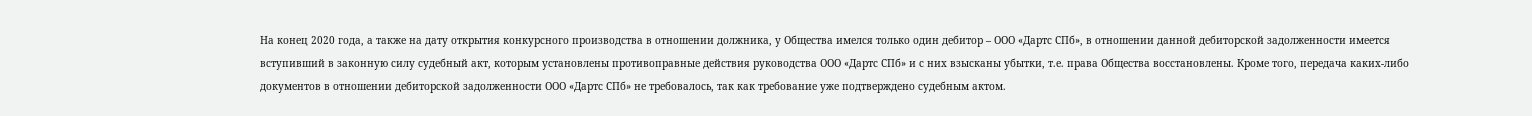На конец 2020 года, а также на дату открытия конкурсного производства в отношении должника, у Общества имелся только один дебитор – ООО «Дартс СПб», в отношении данной дебиторской задолженности имеется вступивший в законную силу судебный акт, которым установлены противоправные действия руководства ООО «Дартс СПб» и с них взысканы убытки, т.е. права Общества восстановлены. Кроме того, передача каких-либо документов в отношении дебиторской задолженности ООО «Дартс СПб» не требовалось, так как требование уже подтверждено судебным актом.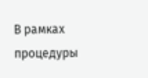В рамках процедуры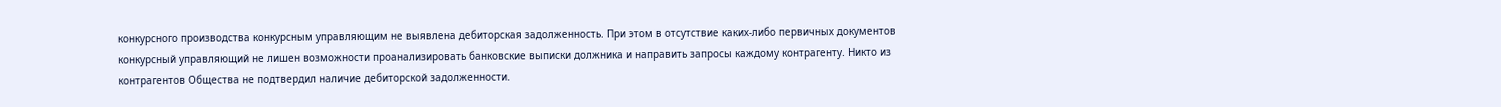конкурсного производства конкурсным управляющим не выявлена дебиторская задолженность. При этом в отсутствие каких-либо первичных документов конкурсный управляющий не лишен возможности проанализировать банковские выписки должника и направить запросы каждому контрагенту. Никто из контрагентов Общества не подтвердил наличие дебиторской задолженности.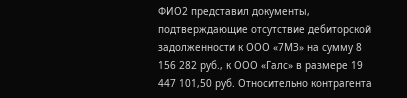ФИО2 представил документы, подтверждающие отсутствие дебиторской задолженности к ООО «7МЗ» на сумму 8 156 282 руб., к ООО «Галс» в размере 19 447 101,50 руб. Относительно контрагента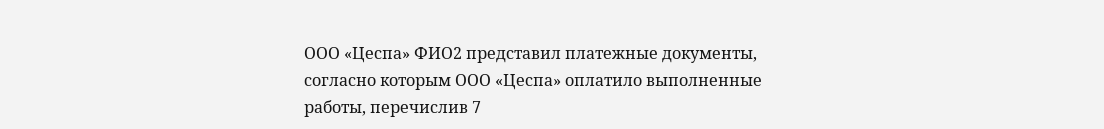ООО «Цеспа» ФИО2 представил платежные документы, согласно которым ООО «Цеспа» оплатило выполненные работы, перечислив 7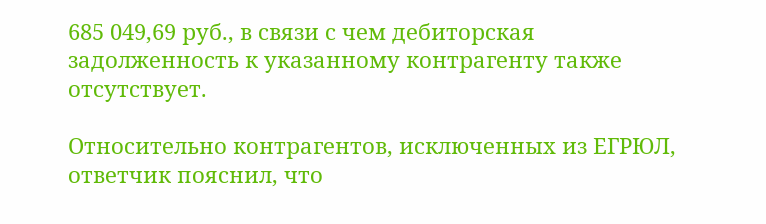685 049,69 руб., в связи с чем дебиторская задолженность к указанному контрагенту также отсутствует.

Относительно контрагентов, исключенных из ЕГРЮЛ, ответчик пояснил, что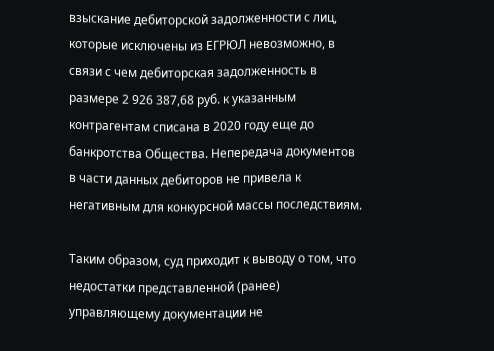взыскание дебиторской задолженности с лиц, которые исключены из ЕГРЮЛ невозможно, в связи с чем дебиторская задолженность в размере 2 926 387,68 руб. к указанным контрагентам списана в 2020 году еще до банкротства Общества. Непередача документов в части данных дебиторов не привела к негативным для конкурсной массы последствиям.

Таким образом, суд приходит к выводу о том, что недостатки представленной (ранее) управляющему документации не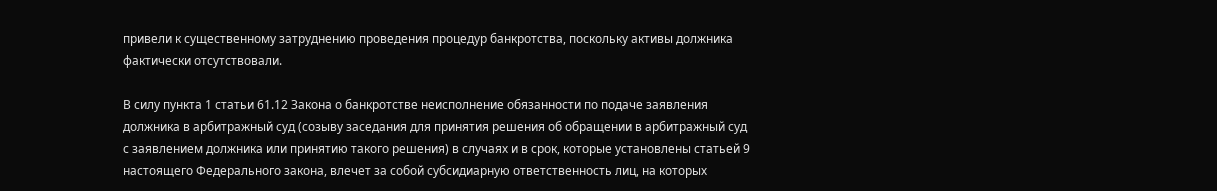привели к существенному затруднению проведения процедур банкротства, поскольку активы должника фактически отсутствовали.

В силу пункта 1 статьи 61.12 Закона о банкротстве неисполнение обязанности по подаче заявления должника в арбитражный суд (созыву заседания для принятия решения об обращении в арбитражный суд с заявлением должника или принятию такого решения) в случаях и в срок, которые установлены статьей 9 настоящего Федерального закона, влечет за собой субсидиарную ответственность лиц, на которых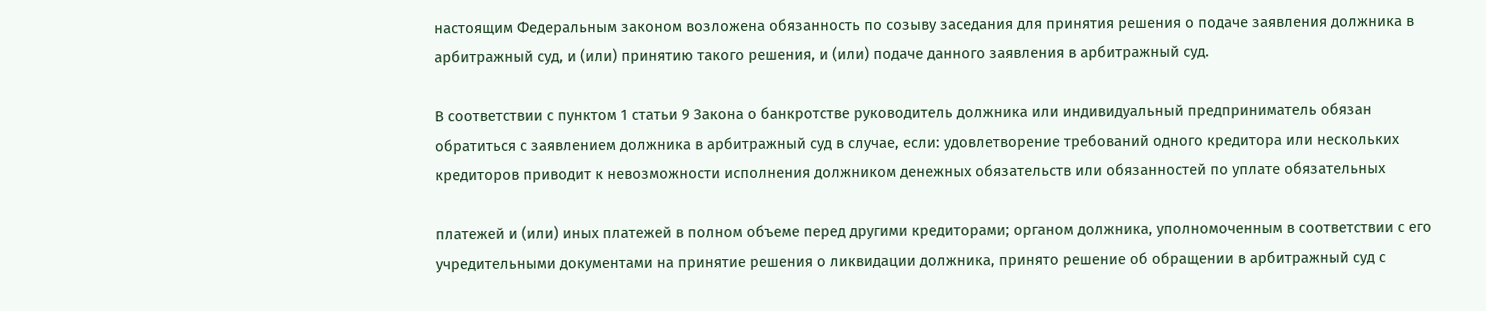настоящим Федеральным законом возложена обязанность по созыву заседания для принятия решения о подаче заявления должника в арбитражный суд, и (или) принятию такого решения, и (или) подаче данного заявления в арбитражный суд.

В соответствии с пунктом 1 статьи 9 Закона о банкротстве руководитель должника или индивидуальный предприниматель обязан обратиться с заявлением должника в арбитражный суд в случае, если: удовлетворение требований одного кредитора или нескольких кредиторов приводит к невозможности исполнения должником денежных обязательств или обязанностей по уплате обязательных

платежей и (или) иных платежей в полном объеме перед другими кредиторами; органом должника, уполномоченным в соответствии с его учредительными документами на принятие решения о ликвидации должника, принято решение об обращении в арбитражный суд с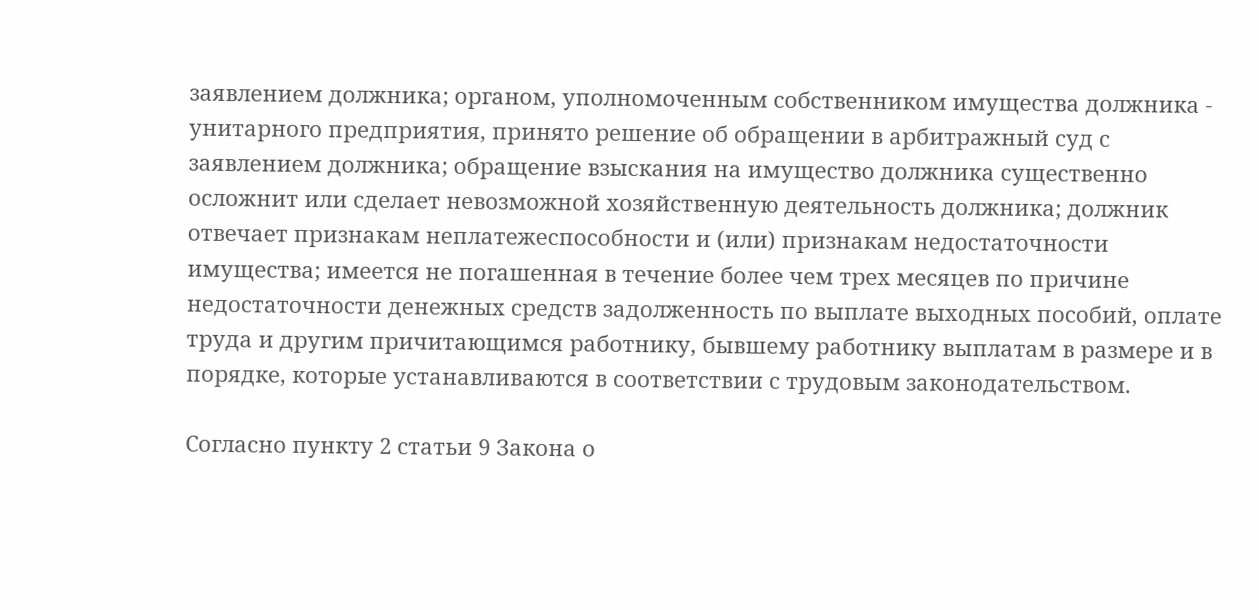заявлением должника; органом, уполномоченным собственником имущества должника - унитарного предприятия, принято решение об обращении в арбитражный суд с заявлением должника; обращение взыскания на имущество должника существенно осложнит или сделает невозможной хозяйственную деятельность должника; должник отвечает признакам неплатежеспособности и (или) признакам недостаточности имущества; имеется не погашенная в течение более чем трех месяцев по причине недостаточности денежных средств задолженность по выплате выходных пособий, оплате труда и другим причитающимся работнику, бывшему работнику выплатам в размере и в порядке, которые устанавливаются в соответствии с трудовым законодательством.

Согласно пункту 2 статьи 9 Закона о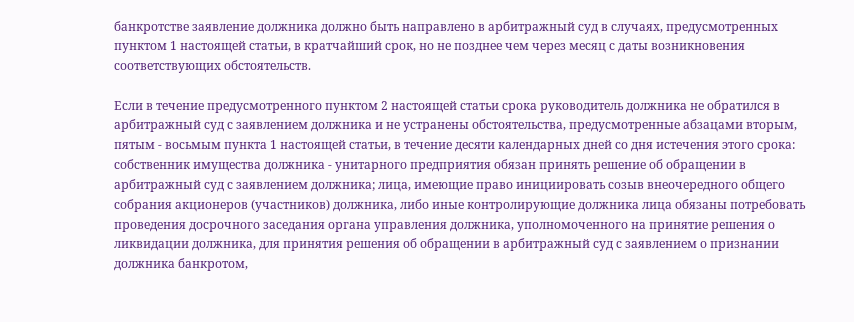банкротстве заявление должника должно быть направлено в арбитражный суд в случаях, предусмотренных пунктом 1 настоящей статьи, в кратчайший срок, но не позднее чем через месяц с даты возникновения соответствующих обстоятельств.

Если в течение предусмотренного пунктом 2 настоящей статьи срока руководитель должника не обратился в арбитражный суд с заявлением должника и не устранены обстоятельства, предусмотренные абзацами вторым, пятым - восьмым пункта 1 настоящей статьи, в течение десяти календарных дней со дня истечения этого срока: собственник имущества должника - унитарного предприятия обязан принять решение об обращении в арбитражный суд с заявлением должника; лица, имеющие право инициировать созыв внеочередного общего собрания акционеров (участников) должника, либо иные контролирующие должника лица обязаны потребовать проведения досрочного заседания органа управления должника, уполномоченного на принятие решения о ликвидации должника, для принятия решения об обращении в арбитражный суд с заявлением о признании должника банкротом,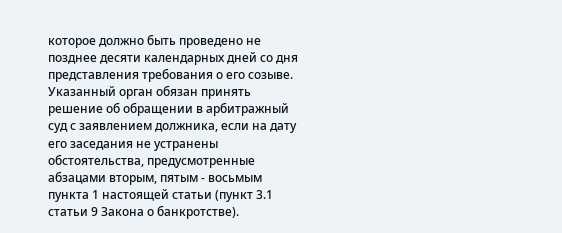которое должно быть проведено не позднее десяти календарных дней со дня представления требования о его созыве. Указанный орган обязан принять решение об обращении в арбитражный суд с заявлением должника, если на дату его заседания не устранены обстоятельства, предусмотренные абзацами вторым, пятым - восьмым пункта 1 настоящей статьи (пункт 3.1 статьи 9 Закона о банкротстве).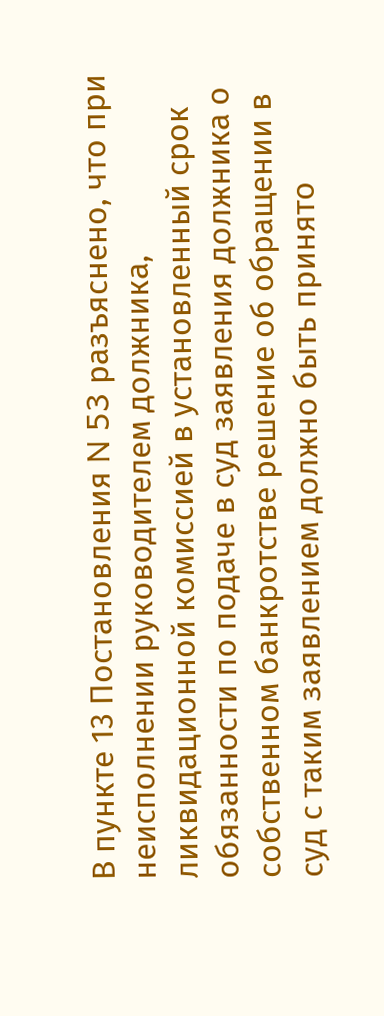В пункте 13 Постановления N 53 разъяснено, что при неисполнении руководителем должника, ликвидационной комиссией в установленный срок обязанности по подаче в суд заявления должника о собственном банкротстве решение об обращении в суд с таким заявлением должно быть принято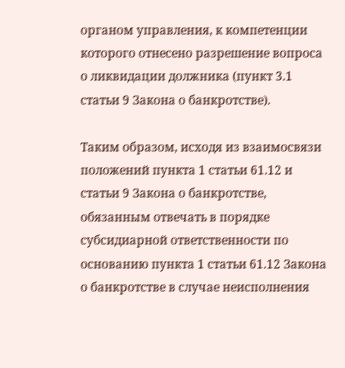органом управления, к компетенции которого отнесено разрешение вопроса о ликвидации должника (пункт 3.1 статьи 9 Закона о банкротстве).

Таким образом, исходя из взаимосвязи положений пункта 1 статьи 61.12 и статьи 9 Закона о банкротстве, обязанным отвечать в порядке субсидиарной ответственности по основанию пункта 1 статьи 61.12 Закона о банкротстве в случае неисполнения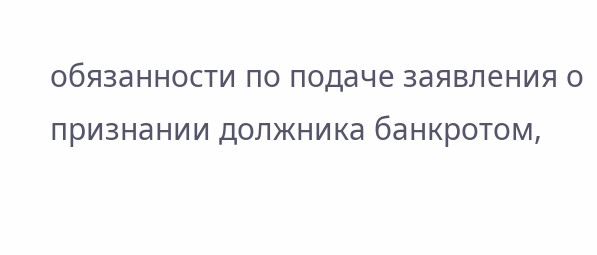обязанности по подаче заявления о признании должника банкротом,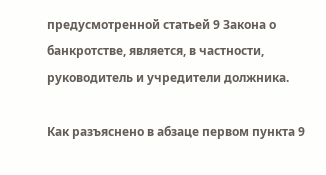предусмотренной статьей 9 Закона о банкротстве, является, в частности, руководитель и учредители должника.

Как разъяснено в абзаце первом пункта 9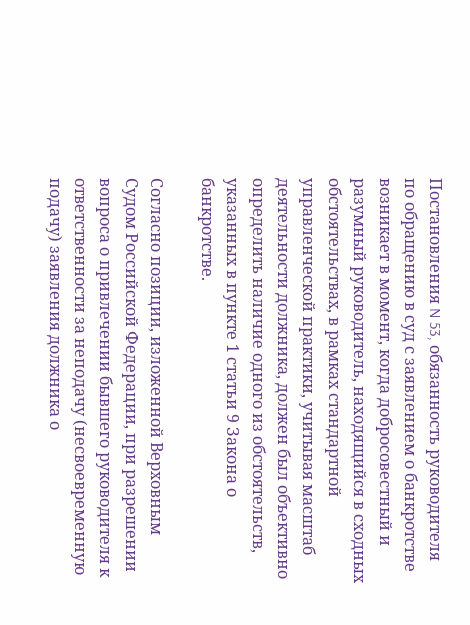Постановления N 53, обязанность руководителя по обращению в суд с заявлением о банкротстве возникает в момент, когда добросовестный и разумный руководитель, находящийся в сходных обстоятельствах, в рамках стандартной управленческой практики, учитывая масштаб деятельности должника, должен был объективно определить наличие одного из обстоятельств, указанных в пункте 1 статьи 9 Закона о банкротстве.

Согласно позиции, изложенной Верховным Судом Российской Федерации, при разрешении вопроса о привлечении бывшего руководителя к ответственности за неподачу (несвоевременную подачу) заявления должника о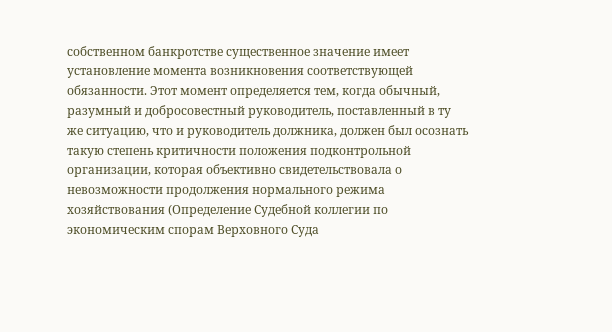собственном банкротстве существенное значение имеет установление момента возникновения соответствующей обязанности. Этот момент определяется тем, когда обычный, разумный и добросовестный руководитель, поставленный в ту же ситуацию, что и руководитель должника, должен был осознать такую степень критичности положения подконтрольной организации, которая объективно свидетельствовала о невозможности продолжения нормального режима хозяйствования (Определение Судебной коллегии по экономическим спорам Верховного Суда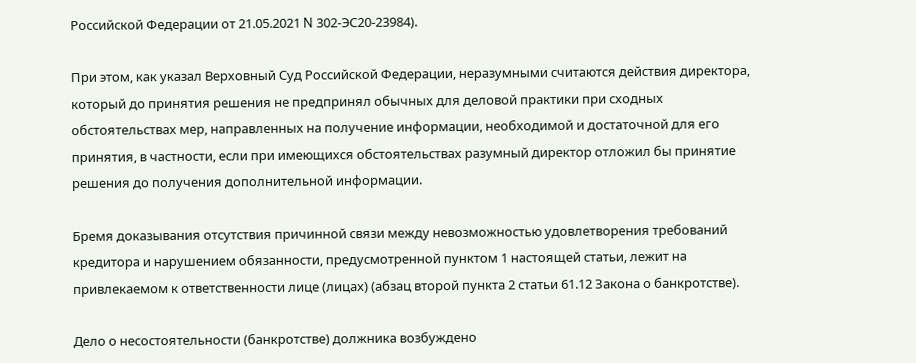Российской Федерации от 21.05.2021 N 302-ЭС20-23984).

При этом, как указал Верховный Суд Российской Федерации, неразумными считаются действия директора, который до принятия решения не предпринял обычных для деловой практики при сходных обстоятельствах мер, направленных на получение информации, необходимой и достаточной для его принятия, в частности, если при имеющихся обстоятельствах разумный директор отложил бы принятие решения до получения дополнительной информации.

Бремя доказывания отсутствия причинной связи между невозможностью удовлетворения требований кредитора и нарушением обязанности, предусмотренной пунктом 1 настоящей статьи, лежит на привлекаемом к ответственности лице (лицах) (абзац второй пункта 2 статьи 61.12 Закона о банкротстве).

Дело о несостоятельности (банкротстве) должника возбуждено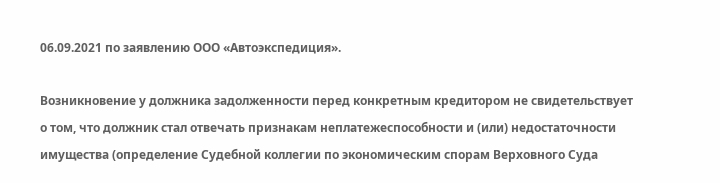06.09.2021 по заявлению ООО «Автоэкспедиция».

Возникновение у должника задолженности перед конкретным кредитором не свидетельствует о том, что должник стал отвечать признакам неплатежеспособности и (или) недостаточности имущества (определение Судебной коллегии по экономическим спорам Верховного Суда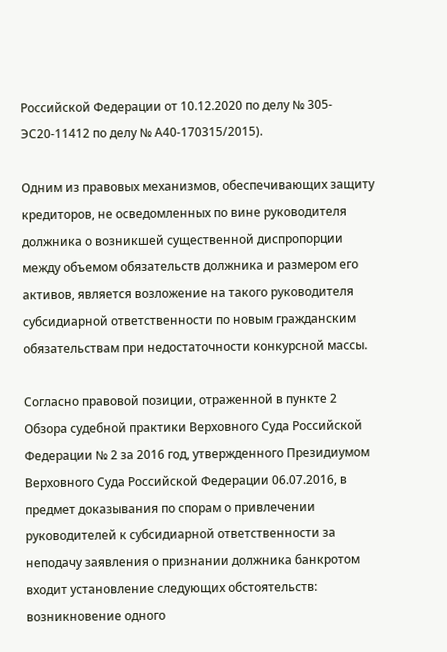Российской Федерации от 10.12.2020 по делу № 305-ЭС20-11412 по делу № А40-170315/2015).

Одним из правовых механизмов, обеспечивающих защиту кредиторов, не осведомленных по вине руководителя должника о возникшей существенной диспропорции между объемом обязательств должника и размером его активов, является возложение на такого руководителя субсидиарной ответственности по новым гражданским обязательствам при недостаточности конкурсной массы.

Согласно правовой позиции, отраженной в пункте 2 Обзора судебной практики Верховного Суда Российской Федерации № 2 за 2016 год, утвержденного Президиумом Верховного Суда Российской Федерации 06.07.2016, в предмет доказывания по спорам о привлечении руководителей к субсидиарной ответственности за неподачу заявления о признании должника банкротом входит установление следующих обстоятельств: возникновение одного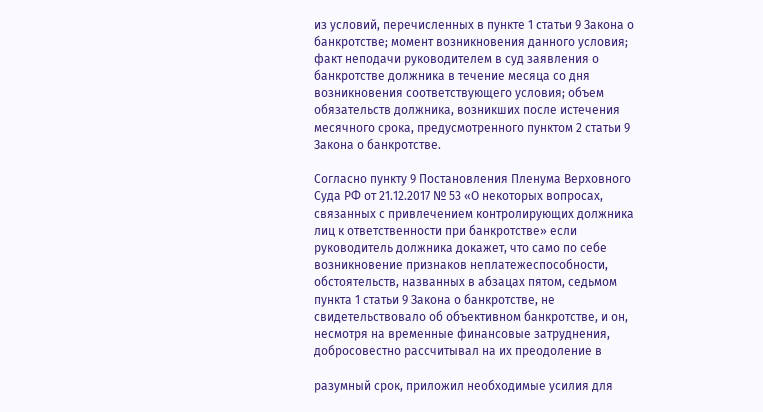из условий, перечисленных в пункте 1 статьи 9 Закона о банкротстве; момент возникновения данного условия; факт неподачи руководителем в суд заявления о банкротстве должника в течение месяца со дня возникновения соответствующего условия; объем обязательств должника, возникших после истечения месячного срока, предусмотренного пунктом 2 статьи 9 Закона о банкротстве.

Согласно пункту 9 Постановления Пленума Верховного Суда РФ от 21.12.2017 № 53 «О некоторых вопросах, связанных с привлечением контролирующих должника лиц к ответственности при банкротстве» если руководитель должника докажет, что само по себе возникновение признаков неплатежеспособности, обстоятельств, названных в абзацах пятом, седьмом пункта 1 статьи 9 Закона о банкротстве, не свидетельствовало об объективном банкротстве, и он, несмотря на временные финансовые затруднения, добросовестно рассчитывал на их преодоление в

разумный срок, приложил необходимые усилия для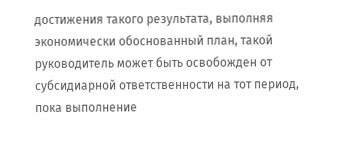достижения такого результата, выполняя экономически обоснованный план, такой руководитель может быть освобожден от субсидиарной ответственности на тот период, пока выполнение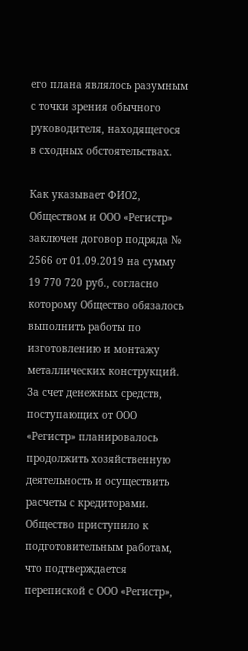его плана являлось разумным с точки зрения обычного руководителя, находящегося в сходных обстоятельствах.

Как указывает ФИО2, Обществом и ООО «Регистр» заключен договор подряда № 2566 от 01.09.2019 на сумму 19 770 720 руб., согласно которому Общество обязалось выполнить работы по изготовлению и монтажу металлических конструкций. За счет денежных средств, поступающих от ООО «Регистр» планировалось продолжить хозяйственную деятельность и осуществить расчеты с кредиторами. Общество приступило к подготовительным работам, что подтверждается перепиской с ООО «Регистр»,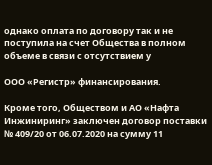однако оплата по договору так и не поступила на счет Общества в полном объеме в связи с отсутствием у

ООО «Регистр» финансирования.

Кроме того, Обществом и АО «Нафта Инжиниринг» заключен договор поставки № 409/20 от 06.07.2020 на сумму 11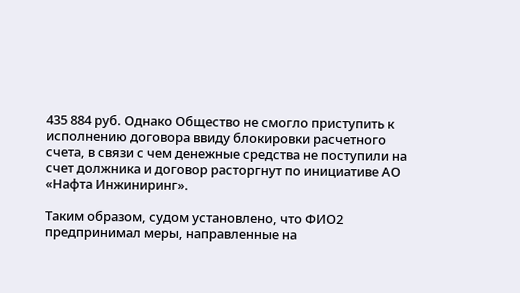435 884 руб. Однако Общество не смогло приступить к исполнению договора ввиду блокировки расчетного счета, в связи с чем денежные средства не поступили на счет должника и договор расторгнут по инициативе АО «Нафта Инжиниринг».

Таким образом, судом установлено, что ФИО2 предпринимал меры, направленные на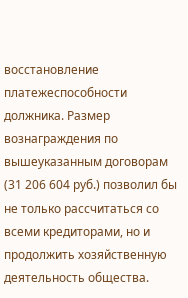восстановление платежеспособности должника. Размер вознаграждения по вышеуказанным договорам (31 206 604 руб.) позволил бы не только рассчитаться со всеми кредиторами, но и продолжить хозяйственную деятельность общества.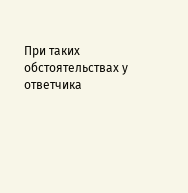При таких обстоятельствах у ответчика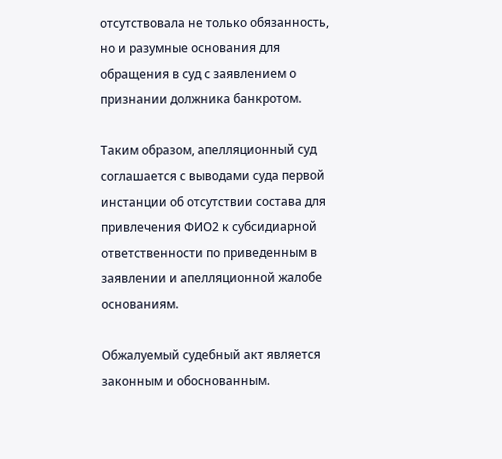отсутствовала не только обязанность, но и разумные основания для обращения в суд с заявлением о признании должника банкротом.

Таким образом, апелляционный суд соглашается с выводами суда первой инстанции об отсутствии состава для привлечения ФИО2 к субсидиарной ответственности по приведенным в заявлении и апелляционной жалобе основаниям.

Обжалуемый судебный акт является законным и обоснованным.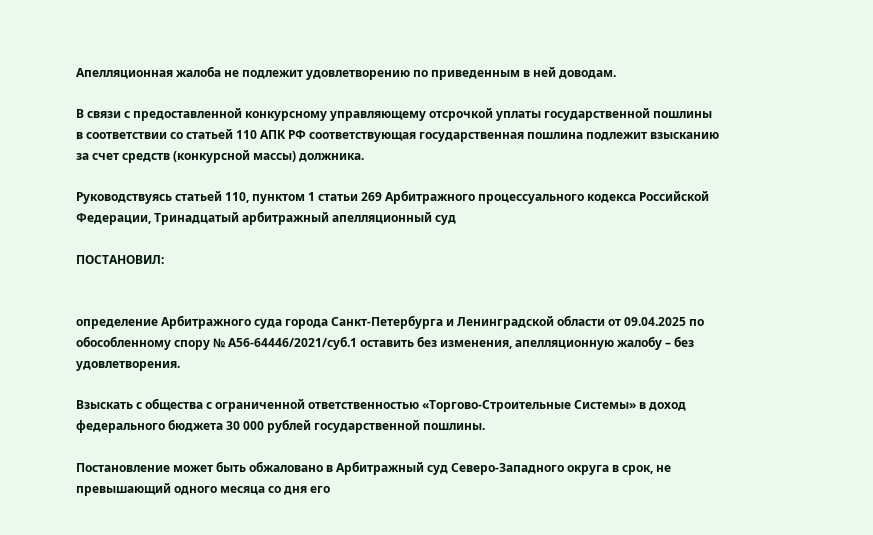Апелляционная жалоба не подлежит удовлетворению по приведенным в ней доводам.

В связи с предоставленной конкурсному управляющему отсрочкой уплаты государственной пошлины в соответствии со статьей 110 АПК РФ соответствующая государственная пошлина подлежит взысканию за счет средств (конкурсной массы) должника.

Руководствуясь статьей 110, пунктом 1 статьи 269 Арбитражного процессуального кодекса Российской Федерации, Тринадцатый арбитражный апелляционный суд

ПОСТАНОВИЛ:


определение Арбитражного суда города Санкт-Петербурга и Ленинградской области от 09.04.2025 по обособленному спору № А56-64446/2021/суб.1 оставить без изменения, апелляционную жалобу – без удовлетворения.

Взыскать с общества с ограниченной ответственностью «Торгово-Строительные Системы» в доход федерального бюджета 30 000 рублей государственной пошлины.

Постановление может быть обжаловано в Арбитражный суд Северо-Западного округа в срок, не превышающий одного месяца со дня его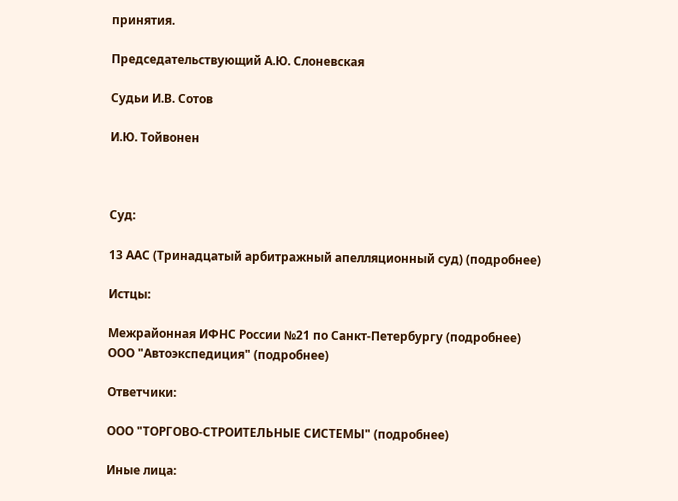принятия.

Председательствующий А.Ю. Слоневская

Судьи И.В. Сотов

И.Ю. Тойвонен



Суд:

13 ААС (Тринадцатый арбитражный апелляционный суд) (подробнее)

Истцы:

Межрайонная ИФНС России №21 по Санкт-Петербургу (подробнее)
ООО "Автоэкспедиция" (подробнее)

Ответчики:

ООО "ТОРГОВО-СТРОИТЕЛЬНЫЕ СИСТЕМЫ" (подробнее)

Иные лица: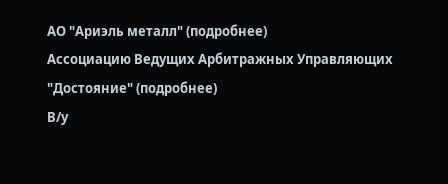АО "Ариэль металл" (подробнее)
Ассоциацию Ведущих Арбитражных Управляющих "Достояние" (подробнее)
В/у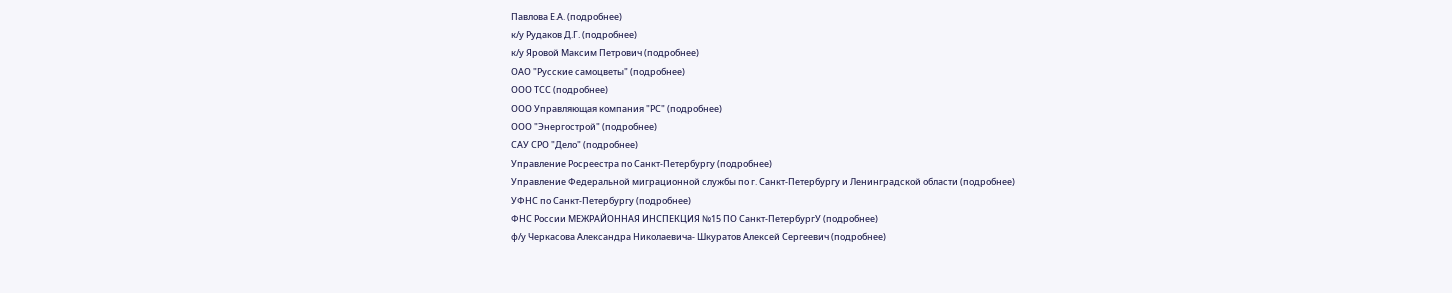Павлова Е.А. (подробнее)
к/у Рудаков Д.Г. (подробнее)
к/у Яровой Максим Петрович (подробнее)
ОАО "Русские самоцветы" (подробнее)
ООО ТСС (подробнее)
ООО Управляющая компания "РС" (подробнее)
ООО "Энергострой" (подробнее)
САУ СРО "Дело" (подробнее)
Управление Росреестра по Санкт-Петербургу (подробнее)
Управление Федеральной миграционной службы по г. Санкт-Петербургу и Ленинградской области (подробнее)
УФНС по Санкт-Петербургу (подробнее)
ФНС России МЕЖРАЙОННАЯ ИНСПЕКЦИЯ №15 ПО Санкт-ПетербургУ (подробнее)
ф/у Черкасова Александра Николаевича- Шкуратов Алексей Сергеевич (подробнее)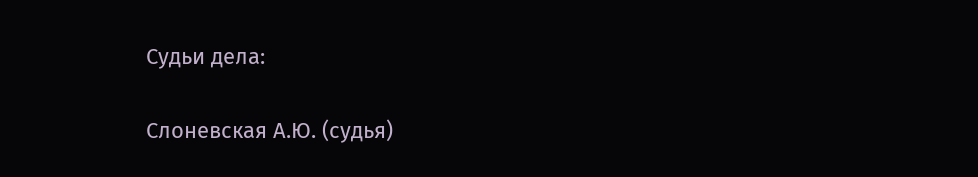Судьи дела:

Слоневская А.Ю. (судья)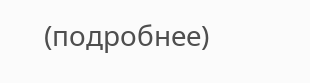(подробнее)